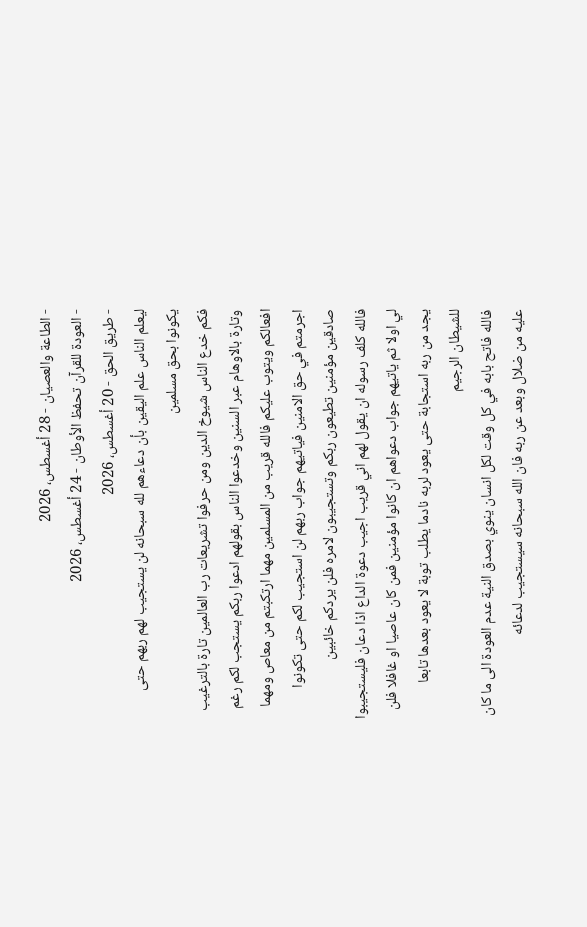- الطاعة والعصيان - 28 أغسطس، 2026
- العودة للقرآن تحفظ الأوطان - 24 أغسطس، 2026
- طريق الحق - 20 أغسطس، 2026
ليعلم الناس علم اليقين بأن دعاءهم لله سبحانه لن يستجيب لهم ربهم حتى يكونوا بحق مسلمين
فكم خدع الناس شيوخ الدين ومن حرفوا تشريعات رب العالمين تارة بالترغيب وتارة بالاوهام عبر السنين وخدعوا الناس بقولهم ادعوا ربكم يستجب لكم رغم افعالكم ويتوب عليكم فالله قريب من المسلمين مهما ارتكبتم من معاص ومهما اجرمتم في حق الامنين فياتيهم جواب ربهم لن استجيب لكم حتى تكونوا صادقين مؤمنين تطيعون ربكم وتستجيبون لامره فلن يردكم خائبين
فالله كلف رسوله ان يقول لهم اني قريب اجيب دعوة الداع اذا دعان فليستجيبوا لي اولا ثم ياتيهم جواب دعواهم ان كانوا مؤمنين فمن كان عاصيا او غافلا فلن يجد من ربه استجابة حتى يعود لربه نادما يطلب توبة لا يعود بعدها تابعا للشيطان الرجيم
فالله فاتح بابه في كل وقت لكل انسان ينوي بصدق النية عدم العودة الى ما كان عليه من ضلال وبعد عن ربه فان الله سبحانه سيستجيب لدعائه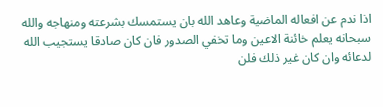اذا ندم عن افعاله الماضية وعاهد الله بان يستمسك بشرعته ومنهاجه والله سبحانه يعلم خائنة الاعين وما تخفي الصدور فان كان صادقا يستجيب الله لدعائه وان كان غير ذلك فلن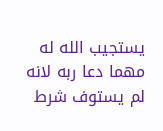يستجيب الله له مهما دعا ربه لانه لم يستوف شرط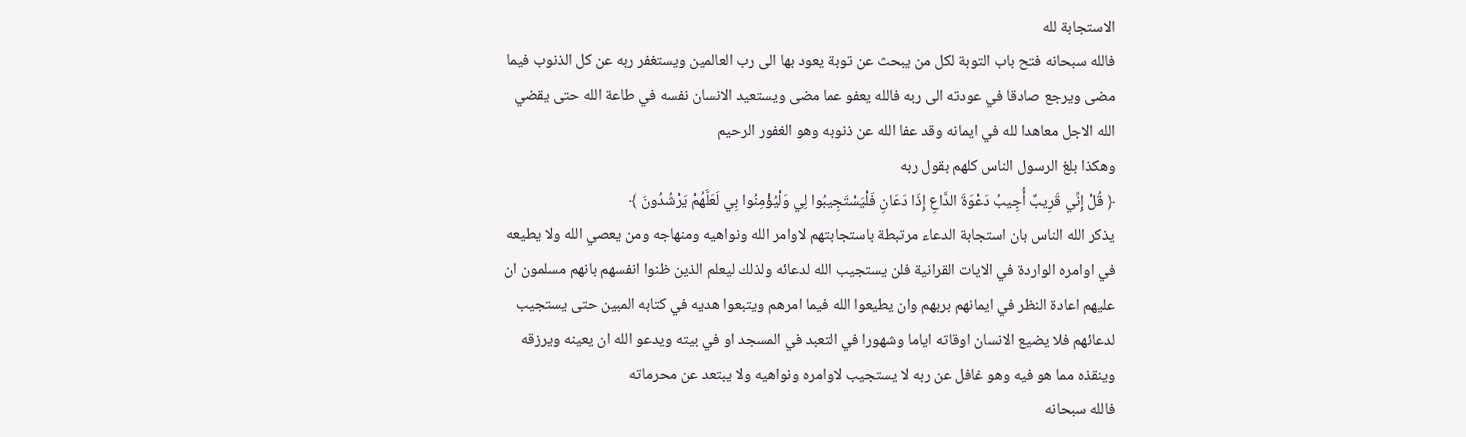الاستجابة لله
فالله سبحانه فتح باب التوبة لكل من يبحث عن توبة يعود بها الى رب العالمين ويستغفر ربه عن كل الذنوب فيما مضى ويرجع صادقا في عودته الى ربه فالله يعفو عما مضى ويستعيد الانسان نفسه في طاعة الله حتى يقضي الله الاجل معاهدا لله في ايمانه وقد عفا الله عن ذنوبه وهو الغفور الرحيم
وهكذا بلغ الرسول الناس كلهم بقول ربه
﴿ قُلْ إِنِّي قَرِيبٌ أُجِيبُ دَعْوَةَ الدَّاعِ إِذَا دَعَانِ فَلْيَسْتَجِيبُوا لِي وَلْيُؤْمِنُوا بِي لَعَلَّهُمْ يَرْشُدُونَ ﴾
يذكر الله الناس بان استجابة الدعاء مرتبطة باستجابتهم لاوامر الله ونواهيه ومنهاجه ومن يعصي الله ولا يطيعه في اوامره الواردة في الايات القرانية فلن يستجيب الله لدعائه ولذلك ليعلم الذين ظنوا انفسهم بانهم مسلمون ان عليهم اعادة النظر في ايمانهم بربهم وان يطيعوا الله فيما امرهم ويتبعوا هديه في كتابه المبين حتى يستجيب لدعائهم فلا يضيع الانسان اوقاته اياما وشهورا في التعبد في المسجد او في بيته ويدعو الله ان يعينه ويرزقه وينقذه مما هو فيه وهو غافل عن ربه لا يستجيب لاوامره ونواهيه ولا يبتعد عن محرماته
فالله سبحانه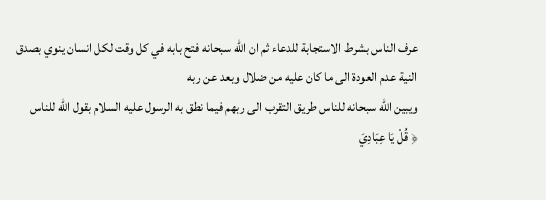عرف الناس بشرط الاستجابة للدعاء ثم ان الله سبحانه فتح بابه في كل وقت لكل انسان ينوي بصدق النية عدم العودة الى ما كان عليه من ضلال وبعد عن ربه
ويبين الله سبحانه للناس طريق التقرب الى ربهم فيما نطق به الرسول عليه السلام بقول الله للناس
﴿ قُلْ يَا عِبَادِيَ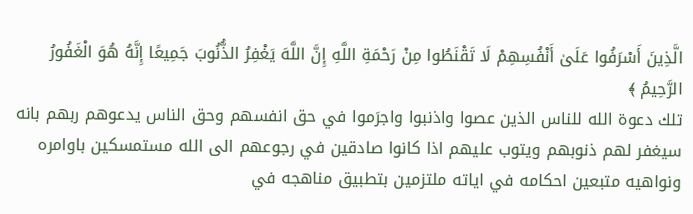الَّذِينَ أَسْرَفُوا عَلَىٰ أَنْفُسِهِمْ لَا تَقْنَطُوا مِنْ رَحْمَةِ اللَّهِ إِنَّ اللَّهَ يَغْفِرُ الذُّنُوبَ جَمِيعًا إِنَّهُ هُوَ الْغَفُورُ الرَّحِيمُ ﴾
تلك دعوة الله للناس الذين عصوا واذنبوا واجرَموا في حق انفسهم وحق الناس يدعوهم ربهم بانه سيغفر لهم ذنوبهم ويتوب عليهم اذا كانوا صادقين في رجوعهم الى الله مستمسكين باوامره ونواهيه متبعين احكامه في اياته ملتزمين بتطبيق مناهجه في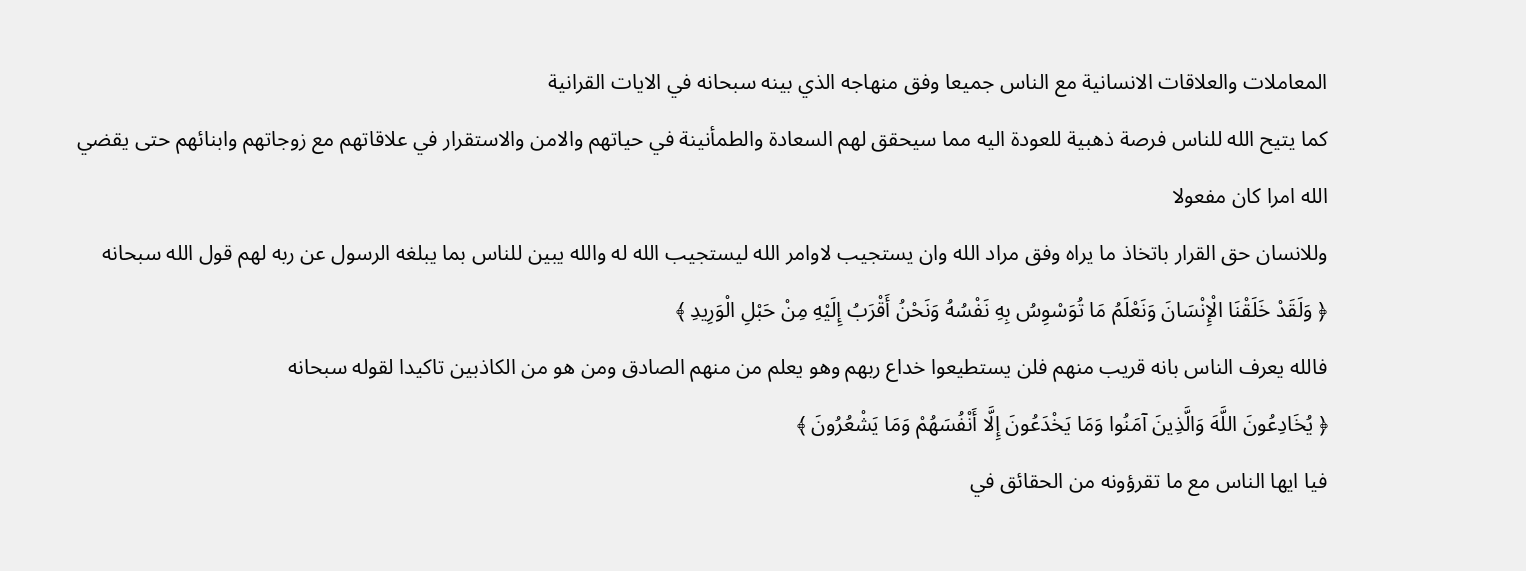المعاملات والعلاقات الانسانية مع الناس جميعا وفق منهاجه الذي بينه سبحانه في الايات القرانية
كما يتيح الله للناس فرصة ذهبية للعودة اليه مما سيحقق لهم السعادة والطمأنينة في حياتهم والامن والاستقرار في علاقاتهم مع زوجاتهم وابنائهم حتى يقضي الله امرا كان مفعولا
وللانسان حق القرار باتخاذ ما يراه وفق مراد الله وان يستجيب لاوامر الله ليستجيب الله له والله يبين للناس بما يبلغه الرسول عن ربه لهم قول الله سبحانه
﴿ وَلَقَدْ خَلَقْنَا الْإِنْسَانَ وَنَعْلَمُ مَا تُوَسْوِسُ بِهِ نَفْسُهُ وَنَحْنُ أَقْرَبُ إِلَيْهِ مِنْ حَبْلِ الْوَرِيدِ ﴾
فالله يعرف الناس بانه قريب منهم فلن يستطيعوا خداع ربهم وهو يعلم من منهم الصادق ومن هو من الكاذبين تاكيدا لقوله سبحانه
﴿ يُخَادِعُونَ اللَّهَ وَالَّذِينَ آمَنُوا وَمَا يَخْدَعُونَ إِلَّا أَنْفُسَهُمْ وَمَا يَشْعُرُونَ ﴾
فيا ايها الناس مع ما تقرؤونه من الحقائق في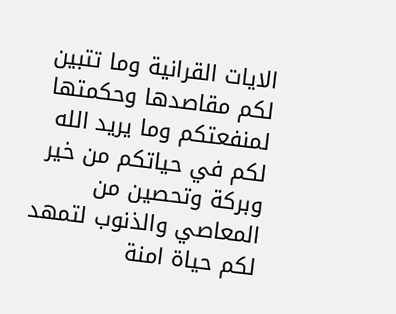الايات القرانية وما تتبين لكم مقاصدها وحكمتها لمنفعتكم وما يريد الله لكم في حياتكم من خير وبركة وتحصين من المعاصي والذنوب لتمهد لكم حياة امنة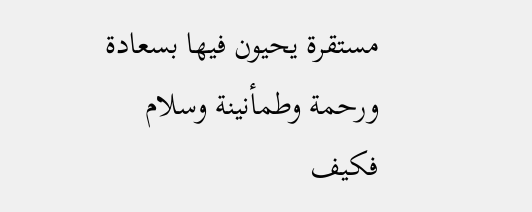مستقرة يحيون فيها بسعادة ورحمة وطمأنينة وسلام فكيف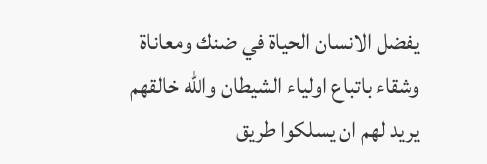يفضل الانسان الحياة في ضنك ومعاناة وشقاء باتباع اولياء الشيطان والله خالقهم يريد لهم ان يسلكوا طريق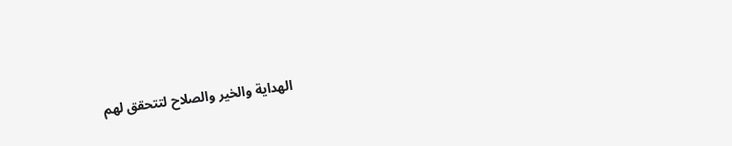الهداية والخير والصلاح لتتحقق لهم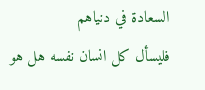السعادة في دنياهم
فليسأل كل انسان نفسه هل هو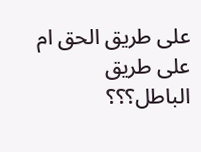على طريق الحق ام على طريق الباطل؟؟؟